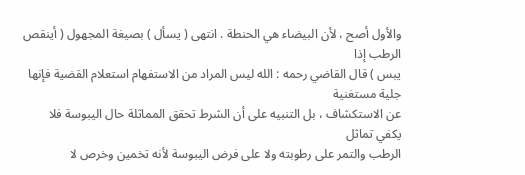والأول أصح ، لأن البيضاء هي الحنطة . انتهى ( يسأل ) بصيغة المجهول ( أينقص الرطب إذا
يبس ) قال القاضي رحمه : الله ليس المراد من الاستفهام استعلام القضية فإنها جلية مستغنية
عن الاستكشاف ، بل التنبيه على أن الشرط تحقق المماثلة حال اليبوسة فلا يكفي تماثل
الرطب والتمر على رطوبته ولا على فرض اليبوسة لأنه تخمين وخرص لا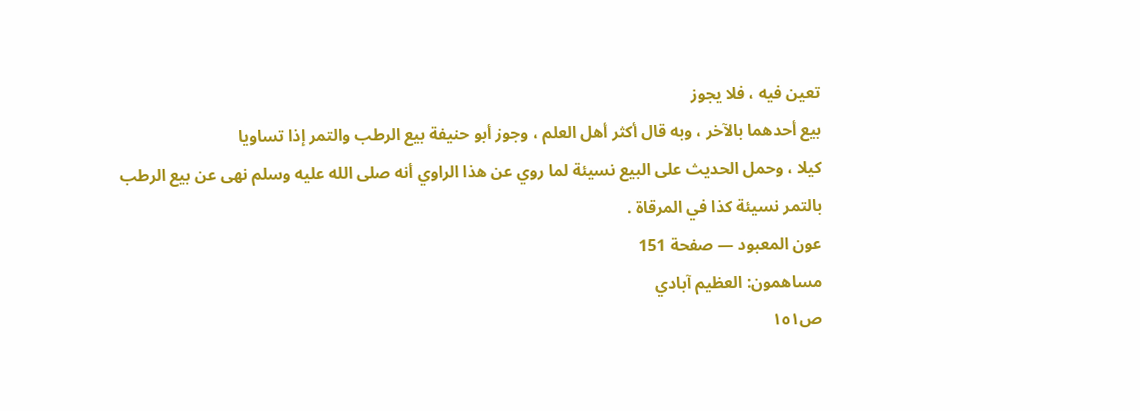تعين فيه ، فلا يجوز
بيع أحدهما بالآخر ، وبه قال أكثر أهل العلم ، وجوز أبو حنيفة بيع الرطب والتمر إذا تساويا
كيلا ، وحمل الحديث على البيع نسيئة لما روي عن هذا الراوي أنه صلى الله عليه وسلم نهى عن بيع الرطب
بالتمر نسيئة كذا في المرقاة .
عون المعبود — صفحة 151
مساهمون: العظيم آبادي
ص١٥١